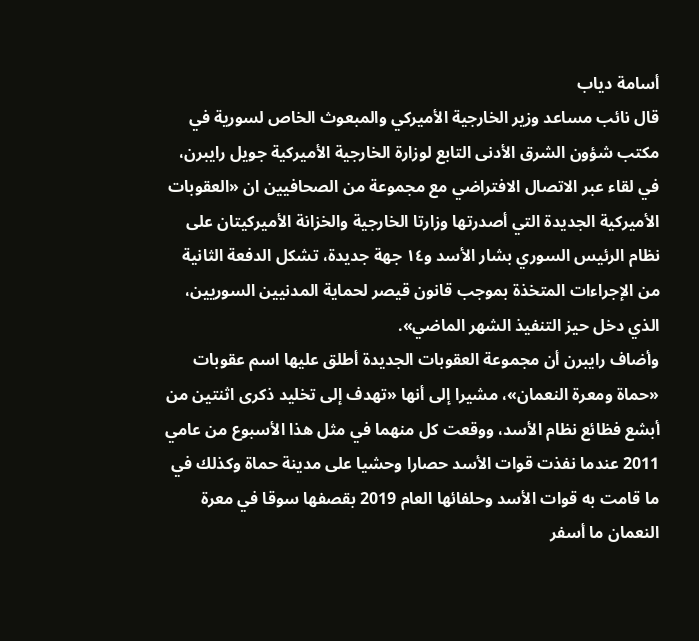أسامة دياب
قال نائب مساعد وزير الخارجية الأميركي والمبعوث الخاص لسورية في مكتب شؤون الشرق الأدنى التابع لوزارة الخارجية الأميركية جويل رايبرن، في لقاء عبر الاتصال الافتراضي مع مجموعة من الصحافيين ان «العقوبات الأميركية الجديدة التي أصدرتها وزارتا الخارجية والخزانة الأميركيتان على نظام الرئيس السوري بشار الأسد و١٤ جهة جديدة، تشكل الدفعة الثانية من الإجراءات المتخذة بموجب قانون قيصر لحماية المدنيين السوريين، الذي دخل حيز التنفيذ الشهر الماضي».
وأضاف رايبرن أن مجموعة العقوبات الجديدة أطلق عليها اسم عقوبات «حماة ومعرة النعمان»، مشيرا إلى أنها «تهدف إلى تخليد ذكرى اثنتين من أبشع فظائع نظام الأسد، ووقعت كل منهما في مثل هذا الأسبوع من عامي 2011 عندما نفذت قوات الأسد حصارا وحشيا على مدينة حماة وكذلك في ما قامت به قوات الأسد وحلفائها العام 2019 بقصفها سوقا في معرة النعمان ما أسفر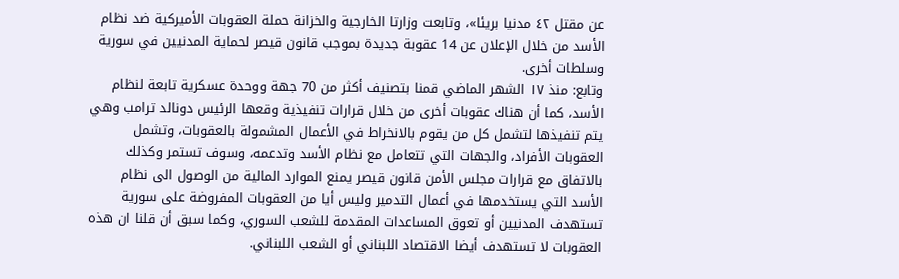عن مقتل ٤٢ مدنيا بريئا»، وتابعت وزارتا الخارجية والخزانة حملة العقوبات الأميركية ضد نظام الأسد من خلال الإعلان عن 14 عقوبة جديدة بموجب قانون قيصر لحماية المدنيين في سورية وسلطات أخرى.
وتابع: منذ ١٧ الشهر الماضي قمنا بتصنيف أكثر من 70 جهة ووحدة عسكرية تابعة لنظام الأسد، كما أن هناك عقوبات أخرى من خلال قرارات تنفيذية وقعها الرئيس دونالد ترامب وهي يتم تنفيذها لتشمل كل من يقوم بالانخراط في الأعمال المشمولة بالعقوبات، وتشمل العقوبات الأفراد، والجهات التي تتعامل مع نظام الأسد وتدعمه، وسوف تستمر وكذلك بالاتفاق مع قرارات مجلس الأمن قانون قيصر يمنع الموارد المالية من الوصول الى نظام الأسد التي يستخدمها في أعمال التدمير وليس أيا من العقوبات المفروضة على سورية تستهدف المدنيين أو تعوق المساعدات المقدمة للشعب السوري، وكما سبق أن قلنا ان هذه العقوبات لا تستهدف أيضا الاقتصاد اللبناني أو الشعب اللبناني.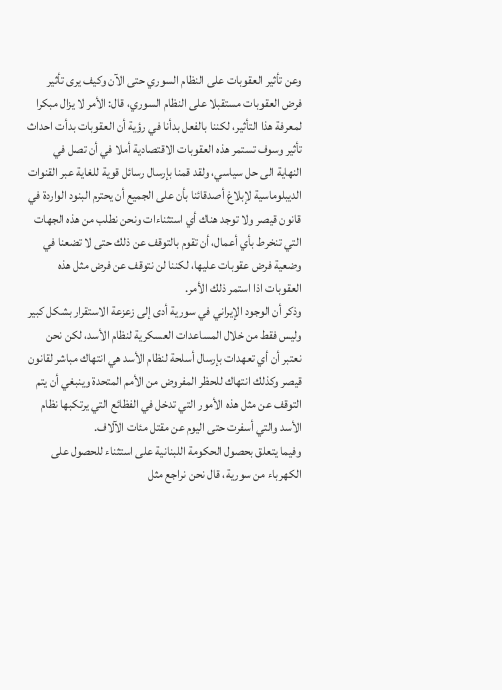وعن تأثير العقوبات على النظام السوري حتى الآن وكيف يرى تأثير فرض العقوبات مستقبلا على النظام السوري، قال: الأمر لا يزال مبكرا لمعرفة هذا التأثير، لكننا بالفعل بدأنا في رؤية أن العقوبات بدأت احداث تأثير وسوف تستمر هذه العقوبات الاقتصادية أملا في أن تصل في النهاية الى حل سياسي، ولقد قمنا بإرسال رسائل قوية للغاية عبر القنوات الديبلوماسية لإبلاغ أصدقائنا بأن على الجميع أن يحترم البنود الواردة في قانون قيصر ولا توجد هناك أي استثناءات ونحن نطلب من هذه الجهات التي تنخرط بأي أعمال، أن تقوم بالتوقف عن ذلك حتى لا تضعنا في وضعية فرض عقوبات عليها، لكننا لن نتوقف عن فرض مثل هذه العقوبات اذا استمر ذلك الأمر.
وذكر أن الوجود الإيراني في سورية أدى إلى زعزعة الاستقرار بشكل كبير وليس فقط من خلال المساعدات العسكرية لنظام الأسد، لكن نحن نعتبر أن أي تعهدات بإرسال أسلحة لنظام الأسد هي انتهاك مباشر لقانون قيصر وكذلك انتهاك للحظر المفروض من الأمم المتحدة وينبغي أن يتم التوقف عن مثل هذه الأمور التي تدخل في الفظائع التي يرتكبها نظام الأسد والتي أسفرت حتى اليوم عن مقتل مئات الآلاف.
وفيما يتعلق بحصول الحكومة اللبنانية على استثناء للحصول على الكهرباء من سورية، قال نحن نراجع مثل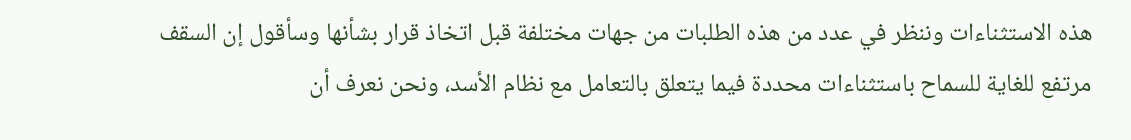هذه الاستثناءات وننظر في عدد من هذه الطلبات من جهات مختلفة قبل اتخاذ قرار بشأنها وسأقول إن السقف مرتفع للغاية للسماح باستثناءات محددة فيما يتعلق بالتعامل مع نظام الأسد، ونحن نعرف أن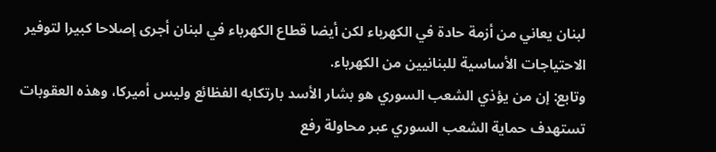لبنان يعاني من أزمة حادة في الكهرباء لكن أيضا قطاع الكهرباء في لبنان أجرى إصلاحا كبيرا لتوفير الاحتياجات الأساسية للبنانيين من الكهرباء.
وتابع: إن من يؤذي الشعب السوري هو بشار الأسد بارتكابه الفظائع وليس أميركا، وهذه العقوبات تستهدف حماية الشعب السوري عبر محاولة رفع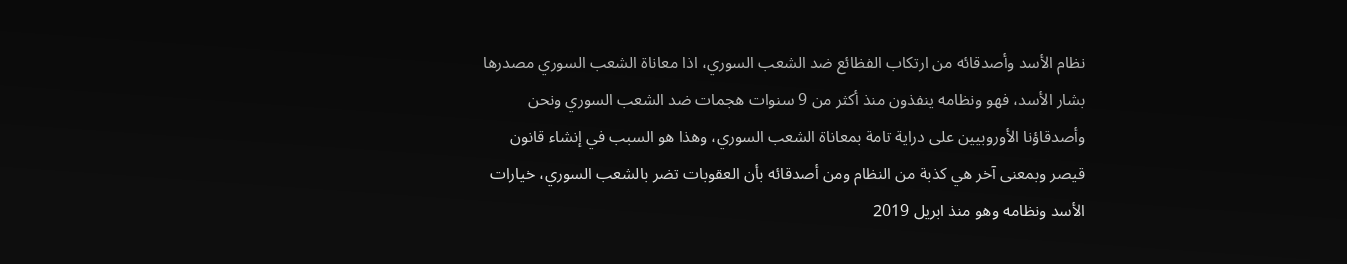نظام الأسد وأصدقائه من ارتكاب الفظائع ضد الشعب السوري، اذا معاناة الشعب السوري مصدرها بشار الأسد، فهو ونظامه ينفذون منذ أكثر من 9 سنوات هجمات ضد الشعب السوري ونحن وأصدقاؤنا الأوروبيين على دراية تامة بمعاناة الشعب السوري، وهذا هو السبب في إنشاء قانون قيصر وبمعنى آخر هي كذبة من النظام ومن أصدقائه بأن العقوبات تضر بالشعب السوري، خيارات الأسد ونظامه وهو منذ ابريل 2019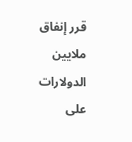قرر إنفاق ملايين الدولارات على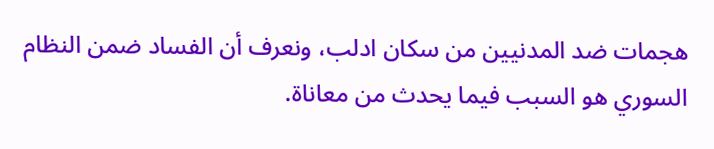هجمات ضد المدنيين من سكان ادلب، ونعرف أن الفساد ضمن النظام السوري هو السبب فيما يحدث من معاناة.